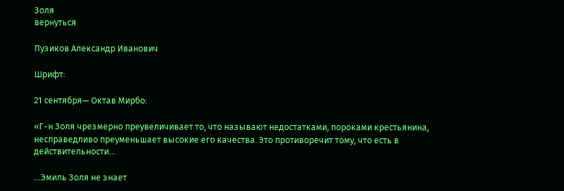Золя
вернуться

Пузиков Александр Иванович

Шрифт:

21 сентября— Октав Мирбо:

«Г-н Золя чрезмерно преувеличивает то, что называют недостатками, пороками крестьянина, несправедливо преуменьшает высокие его качества. Это противоречит тому, что есть в действительности…

…Эмиль Золя не знает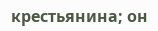крестьянина; он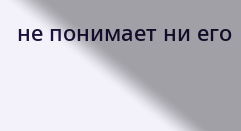не понимает ни его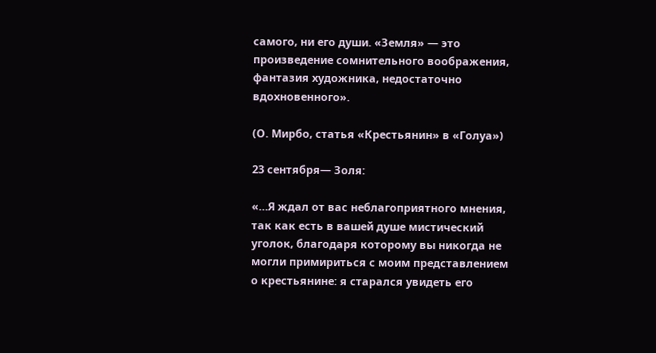самого, ни его души. «Земля» — это произведение сомнительного воображения, фантазия художника, недостаточно вдохновенного».

(О. Мирбо, статья «Крестьянин» в «Голуа»)

23 сентября— Золя:

«…Я ждал от вас неблагоприятного мнения, так как есть в вашей душе мистический уголок, благодаря которому вы никогда не могли примириться с моим представлением о крестьянине: я старался увидеть его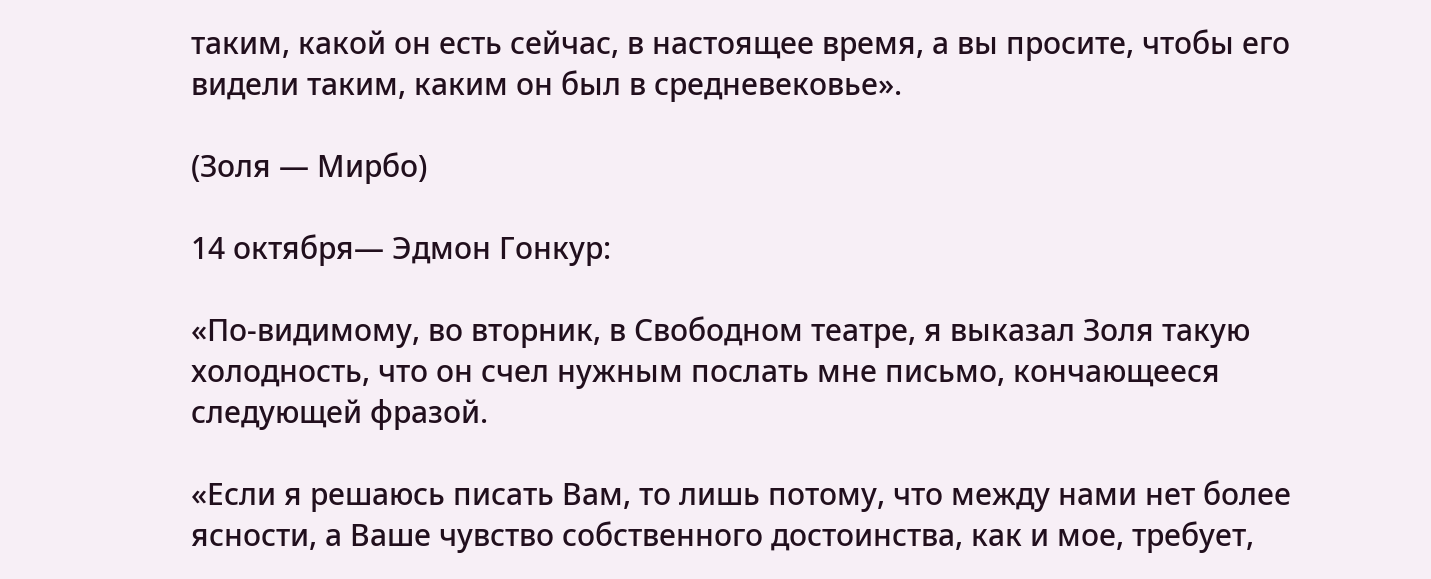таким, какой он есть сейчас, в настоящее время, а вы просите, чтобы его видели таким, каким он был в средневековье».

(Золя — Мирбо)

14 октября— Эдмон Гонкур:

«По-видимому, во вторник, в Свободном театре, я выказал Золя такую холодность, что он счел нужным послать мне письмо, кончающееся следующей фразой.

«Если я решаюсь писать Вам, то лишь потому, что между нами нет более ясности, а Ваше чувство собственного достоинства, как и мое, требует,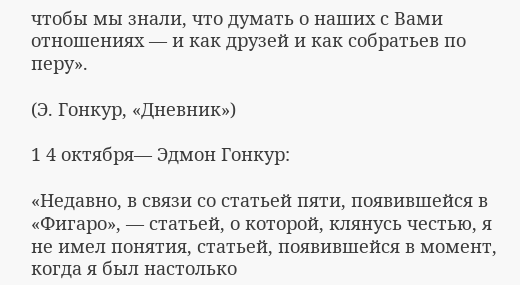чтобы мы знали, что думать о наших с Вами отношениях — и как друзей и как собратьев по перу».

(Э. Гонкур, «Дневник»)

1 4 октября— Эдмон Гонкур:

«Недавно, в связи со статьей пяти, появившейся в «Фигаро», — статьей, о которой, клянусь честью, я не имел понятия, статьей, появившейся в момент, когда я был настолько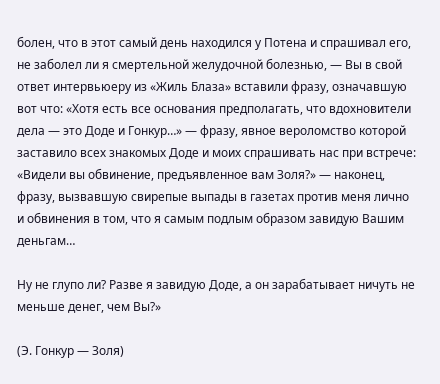болен, что в этот самый день находился у Потена и спрашивал его, не заболел ли я смертельной желудочной болезнью, — Вы в свой ответ интервьюеру из «Жиль Блаза» вставили фразу, означавшую вот что: «Хотя есть все основания предполагать, что вдохновители дела — это Доде и Гонкур…» — фразу, явное вероломство которой заставило всех знакомых Доде и моих спрашивать нас при встрече: «Видели вы обвинение, предъявленное вам Золя?» — наконец, фразу, вызвавшую свирепые выпады в газетах против меня лично и обвинения в том, что я самым подлым образом завидую Вашим деньгам…

Ну не глупо ли? Разве я завидую Доде, а он зарабатывает ничуть не меньше денег, чем Вы?»

(Э. Гонкур — Золя)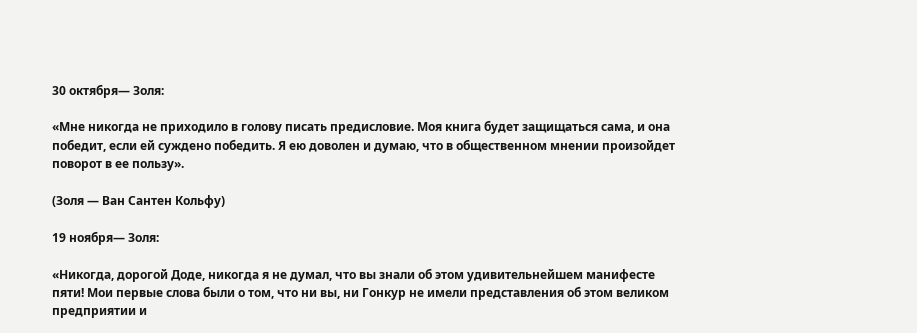30 октября— Золя:

«Мне никогда не приходило в голову писать предисловие. Моя книга будет защищаться сама, и она победит, если ей суждено победить. Я ею доволен и думаю, что в общественном мнении произойдет поворот в ее пользу».

(Золя — Ван Сантен Кольфу)

19 ноября— Золя:

«Никогда, дорогой Доде, никогда я не думал, что вы знали об этом удивительнейшем манифесте пяти! Мои первые слова были о том, что ни вы, ни Гонкур не имели представления об этом великом предприятии и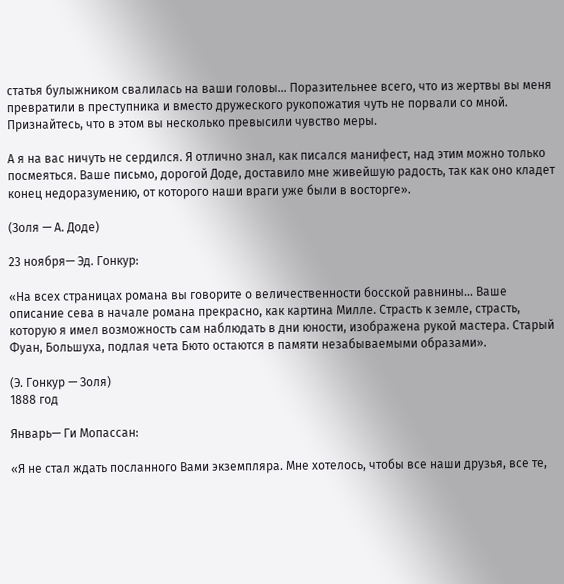статья булыжником свалилась на ваши головы… Поразительнее всего, что из жертвы вы меня превратили в преступника и вместо дружеского рукопожатия чуть не порвали со мной. Признайтесь, что в этом вы несколько превысили чувство меры.

А я на вас ничуть не сердился. Я отлично знал, как писался манифест, над этим можно только посмеяться. Ваше письмо, дорогой Доде, доставило мне живейшую радость, так как оно кладет конец недоразумению, от которого наши враги уже были в восторге».

(Золя — А. Доде)

23 ноября— Эд. Гонкур:

«На всех страницах романа вы говорите о величественности босской равнины… Ваше описание сева в начале романа прекрасно, как картина Милле. Страсть к земле, страсть, которую я имел возможность сам наблюдать в дни юности, изображена рукой мастера. Старый Фуан, Большуха, подлая чета Бюто остаются в памяти незабываемыми образами».

(Э. Гонкур — Золя)
1888 год

Январь— Ги Мопассан:

«Я не стал ждать посланного Вами экземпляра. Мне хотелось, чтобы все наши друзья, все те,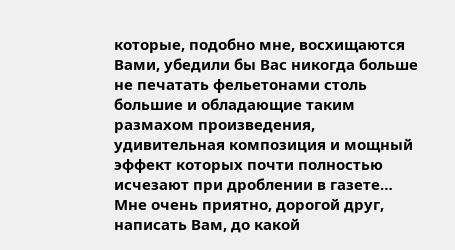которые, подобно мне, восхищаются Вами, убедили бы Вас никогда больше не печатать фельетонами столь большие и обладающие таким размахом произведения, удивительная композиция и мощный эффект которых почти полностью исчезают при дроблении в газете… Мне очень приятно, дорогой друг, написать Вам, до какой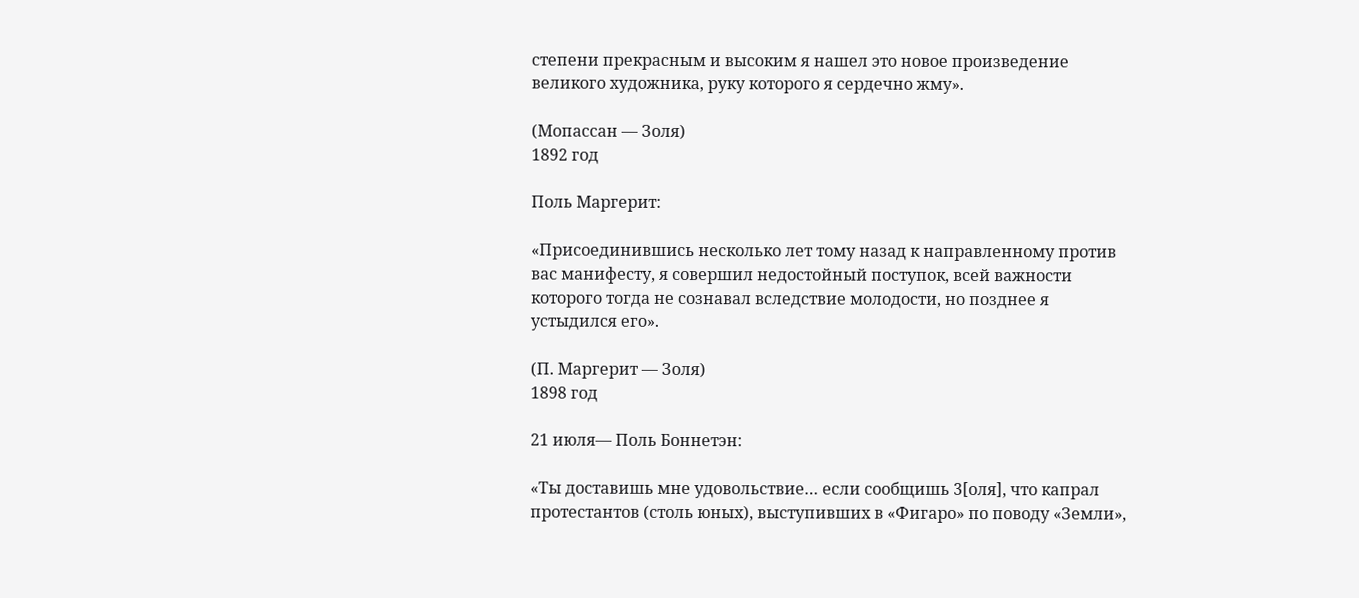степени прекрасным и высоким я нашел это новое произведение великого художника, руку которого я сердечно жму».

(Мопассан — Золя)
1892 год

Поль Маргерит:

«Присоединившись несколько лет тому назад к направленному против вас манифесту, я совершил недостойный поступок, всей важности которого тогда не сознавал вследствие молодости, но позднее я устыдился его».

(П. Маргерит — Золя)
1898 год

21 июля— Поль Боннетэн:

«Ты доставишь мне удовольствие… если сообщишь 3[оля], что капрал протестантов (столь юных), выступивших в «Фигаро» по поводу «Земли»,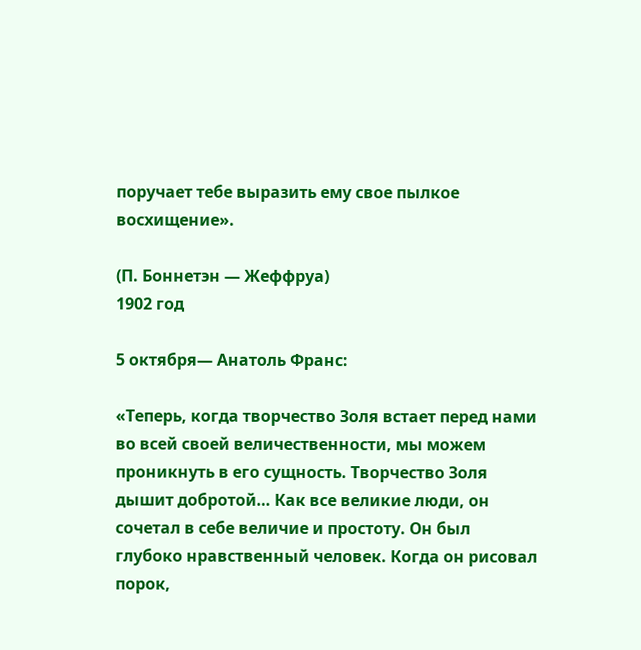поручает тебе выразить ему свое пылкое восхищение».

(П. Боннетэн — Жеффруа)
1902 год

5 октября— Анатоль Франс:

«Теперь, когда творчество Золя встает перед нами во всей своей величественности, мы можем проникнуть в его сущность. Творчество Золя дышит добротой… Как все великие люди, он сочетал в себе величие и простоту. Он был глубоко нравственный человек. Когда он рисовал порок,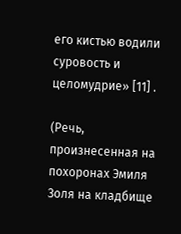его кистью водили суровость и целомудрие» [11] .

(Речь, произнесенная на похоронах Эмиля Золя на кладбище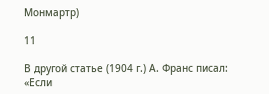Монмартр)

11

В другой статье (1904 г.) А. Франс писал: «Если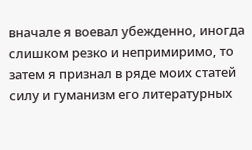вначале я воевал убежденно, иногда слишком резко и непримиримо, то затем я признал в ряде моих статей силу и гуманизм его литературных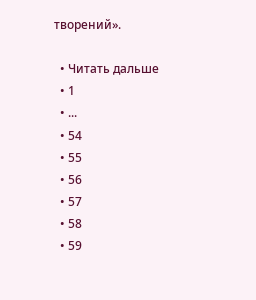творений».

  • Читать дальше
  • 1
  • ...
  • 54
  • 55
  • 56
  • 57
  • 58
  • 59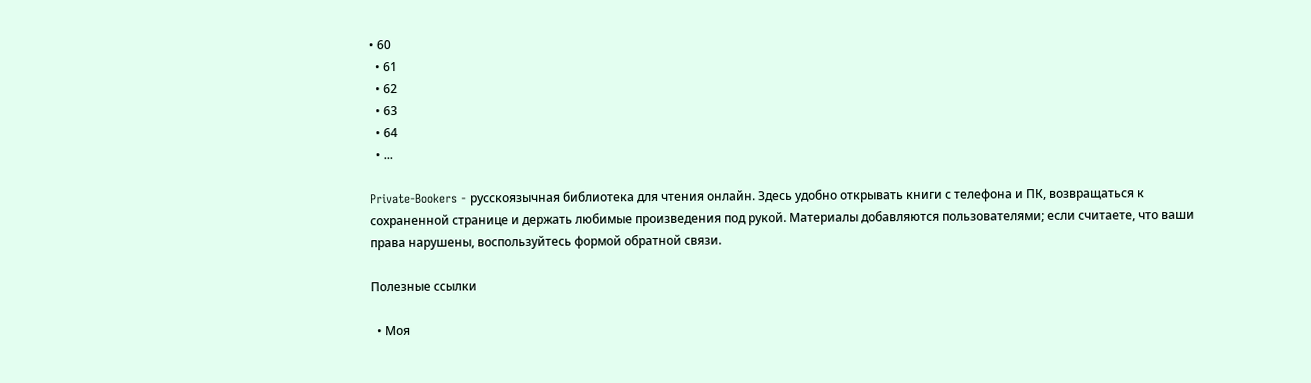• 60
  • 61
  • 62
  • 63
  • 64
  • ...

Private-Bookers - русскоязычная библиотека для чтения онлайн. Здесь удобно открывать книги с телефона и ПК, возвращаться к сохраненной странице и держать любимые произведения под рукой. Материалы добавляются пользователями; если считаете, что ваши права нарушены, воспользуйтесь формой обратной связи.

Полезные ссылки

  • Моя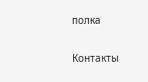полка

Контакты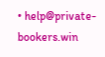• help@private-bookers.win